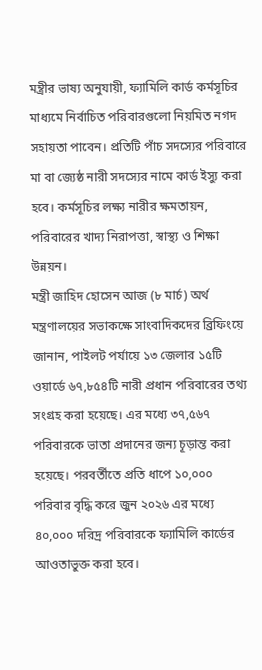মন্ত্রীর ভাষ্য অনুযায়ী, ফ্যামিলি কার্ড কর্মসূচির মাধ্যমে নির্বাচিত পরিবারগুলো নিয়মিত নগদ সহায়তা পাবেন। প্রতিটি পাঁচ সদস্যের পরিবারে মা বা জ্যেষ্ঠ নারী সদস্যের নামে কার্ড ইস্যু করা হবে। কর্মসূচির লক্ষ্য নারীর ক্ষমতায়ন, পরিবারের খাদ্য নিরাপত্তা, স্বাস্থ্য ও শিক্ষা উন্নয়ন।
মন্ত্রী জাহিদ হোসেন আজ (৮ মার্চ) অর্থ মন্ত্রণালয়ের সভাকক্ষে সাংবাদিকদের ব্রিফিংয়ে জানান, পাইলট পর্যায়ে ১৩ জেলার ১৫টি ওয়ার্ডে ৬৭,৮৫৪টি নারী প্রধান পরিবারের তথ্য সংগ্রহ করা হয়েছে। এর মধ্যে ৩৭,৫৬৭ পরিবারকে ভাতা প্রদানের জন্য চূড়ান্ত করা হয়েছে। পরবর্তীতে প্রতি ধাপে ১০,০০০ পরিবার বৃদ্ধি করে জুন ২০২৬ এর মধ্যে ৪০,০০০ দরিদ্র পরিবারকে ফ্যামিলি কার্ডের আওতাভুক্ত করা হবে।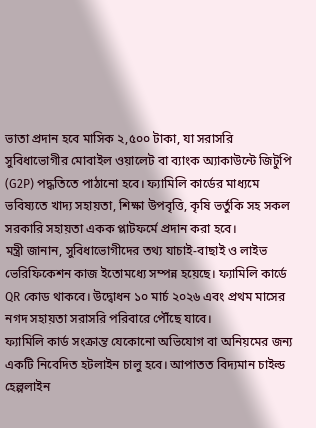ভাতা প্রদান হবে মাসিক ২,৫০০ টাকা, যা সরাসরি সুবিধাভোগীর মোবাইল ওয়ালেট বা ব্যাংক অ্যাকাউন্টে জিটুপি (G2P) পদ্ধতিতে পাঠানো হবে। ফ্যামিলি কার্ডের মাধ্যমে ভবিষ্যতে খাদ্য সহায়তা, শিক্ষা উপবৃত্তি, কৃষি ভর্তুকি সহ সকল সরকারি সহায়তা একক প্লাটফর্মে প্রদান করা হবে।
মন্ত্রী জানান, সুবিধাভোগীদের তথ্য যাচাই-বাছাই ও লাইভ ভেরিফিকেশন কাজ ইতোমধ্যে সম্পন্ন হয়েছে। ফ্যামিলি কার্ডে QR কোড থাকবে। উদ্বোধন ১০ মার্চ ২০২৬ এবং প্রথম মাসের নগদ সহায়তা সরাসরি পরিবারে পৌঁছে যাবে।
ফ্যামিলি কার্ড সংক্রান্ত যেকোনো অভিযোগ বা অনিয়মের জন্য একটি নিবেদিত হটলাইন চালু হবে। আপাতত বিদ্যমান চাইল্ড হেল্পলাইন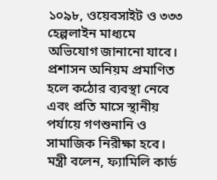১০৯৮, ওয়েবসাইট ও ৩৩৩ হেল্পলাইন মাধ্যমে অভিযোগ জানানো যাবে। প্রশাসন অনিয়ম প্রমাণিত হলে কঠোর ব্যবস্থা নেবে এবং প্রতি মাসে স্থানীয় পর্যায়ে গণশুনানি ও সামাজিক নিরীক্ষা হবে।
মন্ত্রী বলেন, ফ্যামিলি কার্ড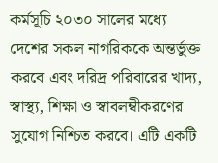কর্মসূচি ২০৩০ সালের মধ্যে দেশের সকল নাগরিককে অন্তর্ভুক্ত করবে এবং দরিদ্র পরিবারের খাদ্য, স্বাস্থ্য, শিক্ষা ও স্বাবলম্বীকরণের সুযোগ নিশ্চিত করবে। এটি একটি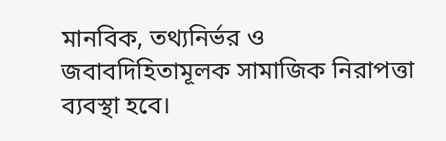মানবিক, তথ্যনির্ভর ও জবাবদিহিতামূলক সামাজিক নিরাপত্তা ব্যবস্থা হবে।